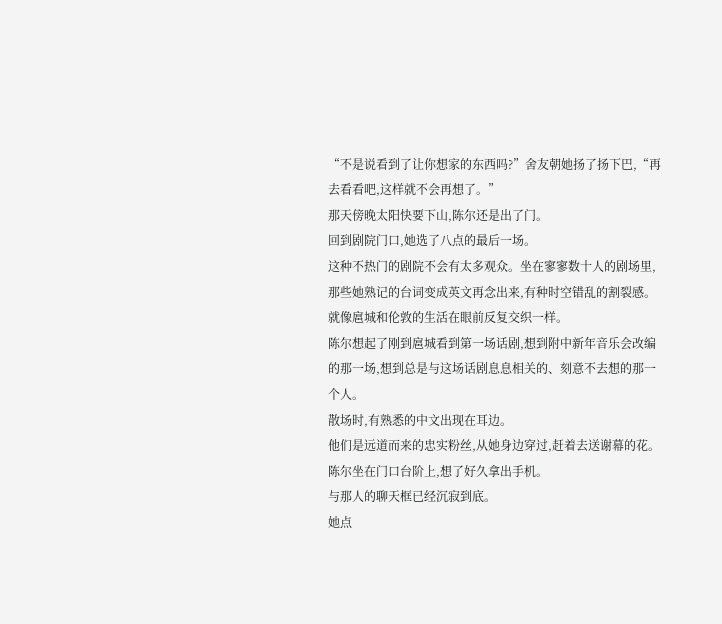“不是说看到了让你想家的东西吗?”舍友朝她扬了扬下巴,“再去看看吧,这样就不会再想了。”
那天傍晚太阳快要下山,陈尔还是出了门。
回到剧院门口,她选了八点的最后一场。
这种不热门的剧院不会有太多观众。坐在寥寥数十人的剧场里,那些她熟记的台词变成英文再念出来,有种时空错乱的割裂感。
就像扈城和伦敦的生活在眼前反复交织一样。
陈尔想起了刚到扈城看到第一场话剧,想到附中新年音乐会改编的那一场,想到总是与这场话剧息息相关的、刻意不去想的那一个人。
散场时,有熟悉的中文出现在耳边。
他们是远道而来的忠实粉丝,从她身边穿过,赶着去送谢幕的花。
陈尔坐在门口台阶上,想了好久拿出手机。
与那人的聊天框已经沉寂到底。
她点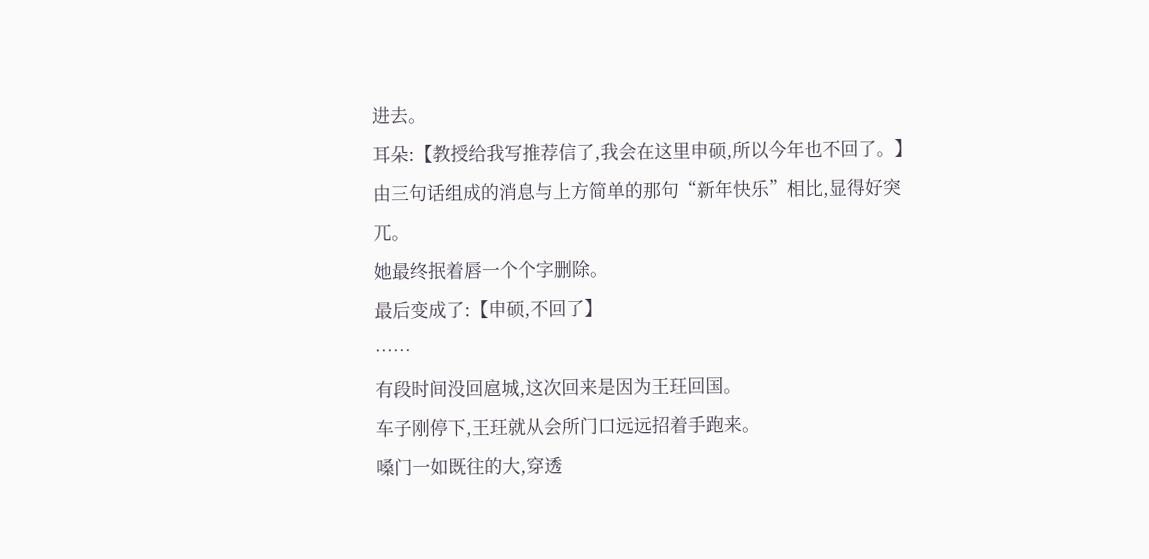进去。
耳朵:【教授给我写推荐信了,我会在这里申硕,所以今年也不回了。】
由三句话组成的消息与上方简单的那句“新年快乐”相比,显得好突兀。
她最终抿着唇一个个字删除。
最后变成了:【申硕,不回了】
……
有段时间没回扈城,这次回来是因为王玨回国。
车子刚停下,王玨就从会所门口远远招着手跑来。
嗓门一如既往的大,穿透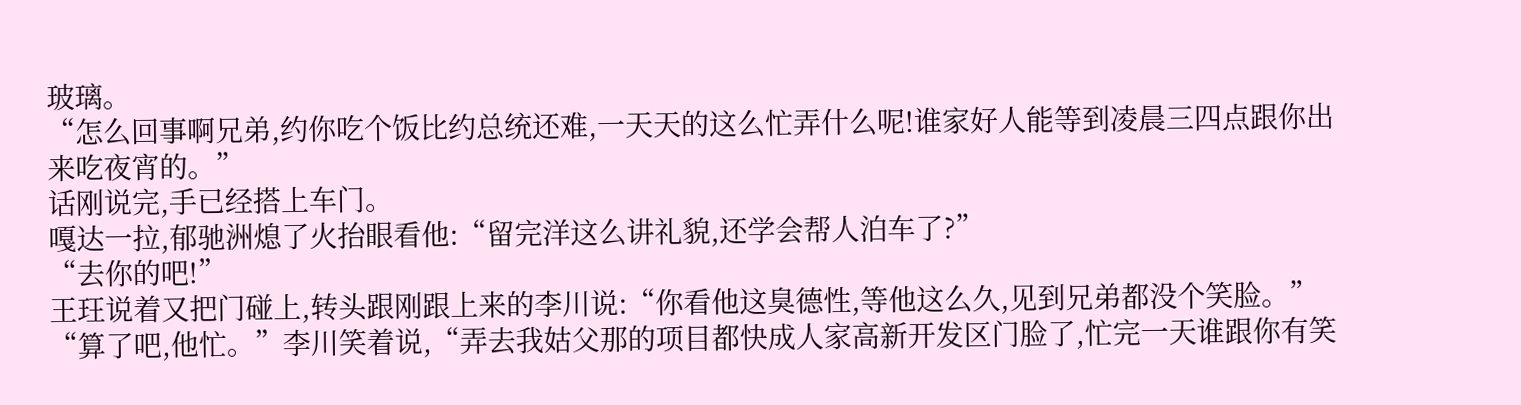玻璃。
“怎么回事啊兄弟,约你吃个饭比约总统还难,一天天的这么忙弄什么呢!谁家好人能等到凌晨三四点跟你出来吃夜宵的。”
话刚说完,手已经搭上车门。
嘎达一拉,郁驰洲熄了火抬眼看他:“留完洋这么讲礼貌,还学会帮人泊车了?”
“去你的吧!”
王玨说着又把门碰上,转头跟刚跟上来的李川说:“你看他这臭德性,等他这么久,见到兄弟都没个笑脸。”
“算了吧,他忙。”李川笑着说,“弄去我姑父那的项目都快成人家高新开发区门脸了,忙完一天谁跟你有笑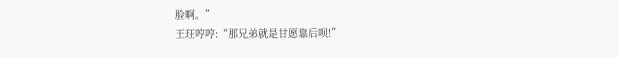脸啊。”
王玨哼哼:“那兄弟就是甘愿靠后呗!”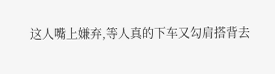这人嘴上嫌弃,等人真的下车又勾肩搭背去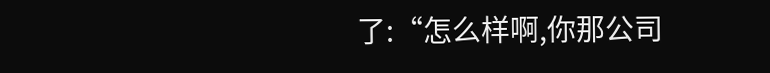了:“怎么样啊,你那公司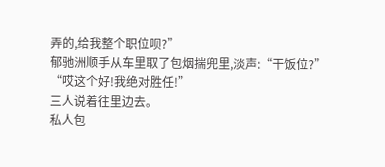弄的,给我整个职位呗?”
郁驰洲顺手从车里取了包烟揣兜里,淡声:“干饭位?”
“哎这个好!我绝对胜任!”
三人说着往里边去。
私人包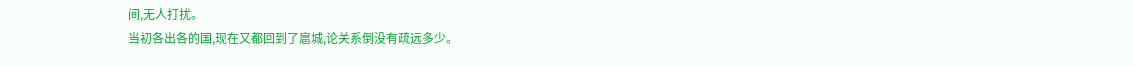间,无人打扰。
当初各出各的国,现在又都回到了扈城,论关系倒没有疏远多少。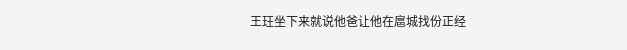王玨坐下来就说他爸让他在扈城找份正经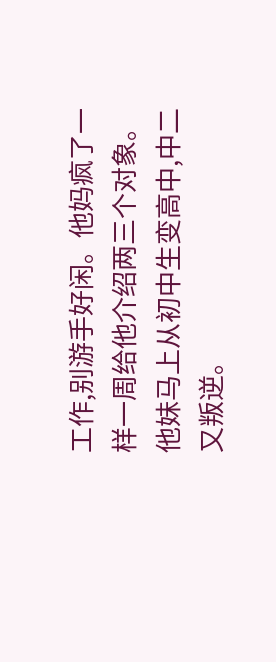工作,别游手好闲。他妈疯了一样一周给他介绍两三个对象。他妹马上从初中生变高中,中二又叛逆。